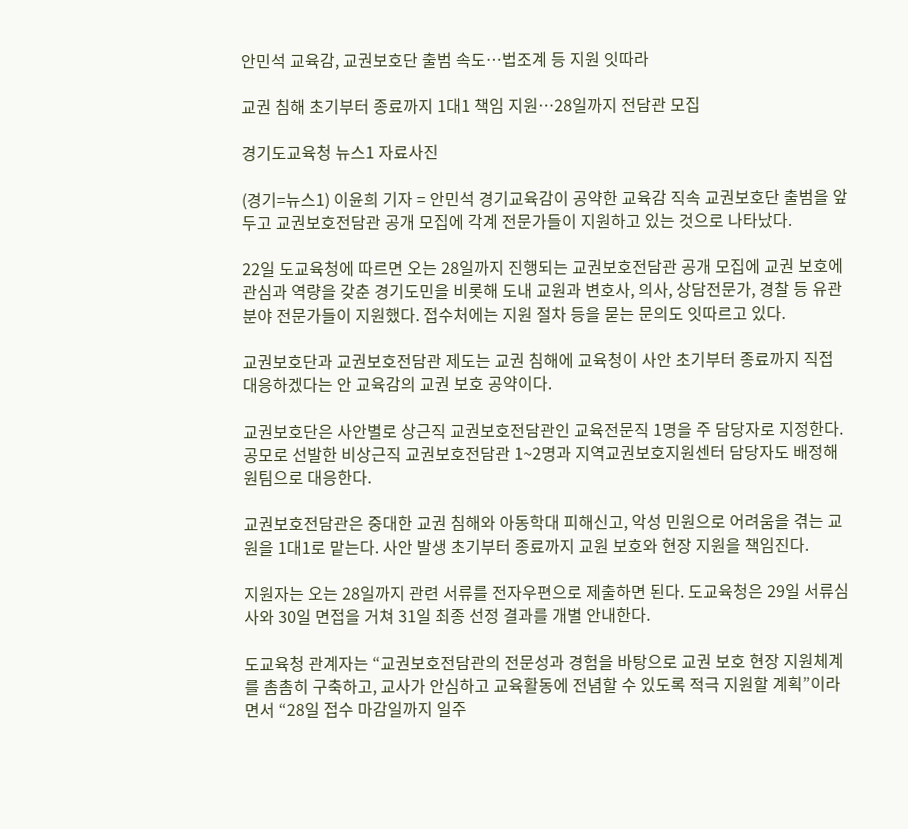안민석 교육감, 교권보호단 출범 속도…법조계 등 지원 잇따라

교권 침해 초기부터 종료까지 1대1 책임 지원…28일까지 전담관 모집

경기도교육청 뉴스1 자료사진

(경기=뉴스1) 이윤희 기자 = 안민석 경기교육감이 공약한 교육감 직속 교권보호단 출범을 앞두고 교권보호전담관 공개 모집에 각계 전문가들이 지원하고 있는 것으로 나타났다.

22일 도교육청에 따르면 오는 28일까지 진행되는 교권보호전담관 공개 모집에 교권 보호에 관심과 역량을 갖춘 경기도민을 비롯해 도내 교원과 변호사, 의사, 상담전문가, 경찰 등 유관 분야 전문가들이 지원했다. 접수처에는 지원 절차 등을 묻는 문의도 잇따르고 있다.

교권보호단과 교권보호전담관 제도는 교권 침해에 교육청이 사안 초기부터 종료까지 직접 대응하겠다는 안 교육감의 교권 보호 공약이다.

교권보호단은 사안별로 상근직 교권보호전담관인 교육전문직 1명을 주 담당자로 지정한다. 공모로 선발한 비상근직 교권보호전담관 1~2명과 지역교권보호지원센터 담당자도 배정해 원팀으로 대응한다.

교권보호전담관은 중대한 교권 침해와 아동학대 피해신고, 악성 민원으로 어려움을 겪는 교원을 1대1로 맡는다. 사안 발생 초기부터 종료까지 교원 보호와 현장 지원을 책임진다.

지원자는 오는 28일까지 관련 서류를 전자우편으로 제출하면 된다. 도교육청은 29일 서류심사와 30일 면접을 거쳐 31일 최종 선정 결과를 개별 안내한다.

도교육청 관계자는 “교권보호전담관의 전문성과 경험을 바탕으로 교권 보호 현장 지원체계를 촘촘히 구축하고, 교사가 안심하고 교육활동에 전념할 수 있도록 적극 지원할 계획”이라면서 “28일 접수 마감일까지 일주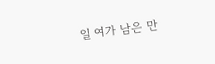일 여가 남은 만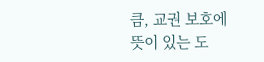큼, 교권 보호에 뜻이 있는 도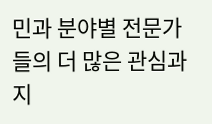민과 분야별 전문가들의 더 많은 관심과 지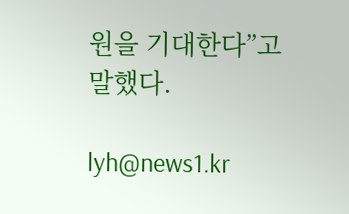원을 기대한다”고 말했다.

lyh@news1.kr